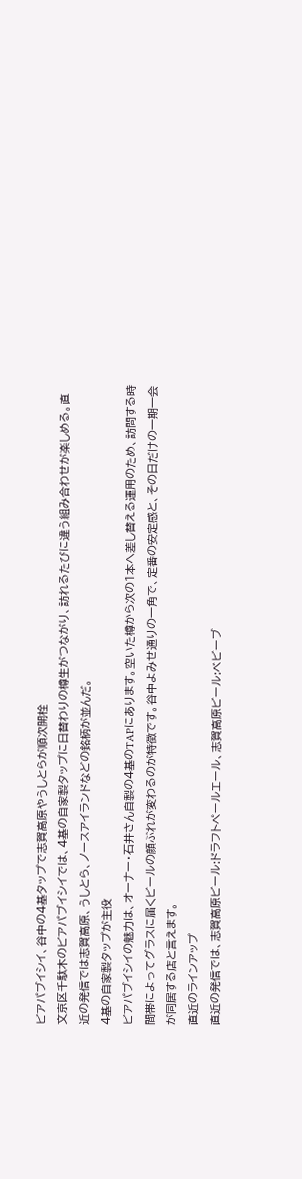ビアパブイシイ、谷中の4基タップで志賀高原やうしとらが順次開栓
文京区千駄木のビアパブイシイでは、4基の自家製タップに日替わりの樽生がつながり、訪れるたびに違う組み合わせが楽しめる。直近の発信では志賀高原、うしとら、ノースアイランドなどの銘柄が並んだ。
4基の自家製タップが主役
ビアパブイシイの魅力は、オーナー・石井さん自製の4基のTAPにあります。空いた樽から次の1本へ差し替える運用のため、訪問する時間帯によってグラスに届くビールの顔ぶれが変わるのが特徴です。谷中よみせ通りの一角で、定番の安定感と、その日だけの一期一会が同居する店と言えます。
直近のラインアップ
直近の発信では、志賀高原ビール:ドラフトペールエール、志賀高原ビール:ベビーブ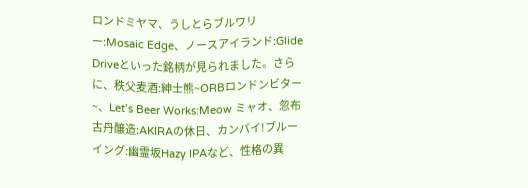ロンドミヤマ、うしとらブルワリー:Mosaic Edge、ノースアイランド:Glide Driveといった銘柄が見られました。さらに、秩父麦酒:紳士熊~ORBロンドンビター~、Let’s Beer Works:Meow ミャオ、忽布古丹醸造:AKIRAの休日、カンパイ!ブルーイング:幽霊坂Hazy IPAなど、性格の異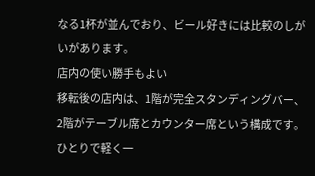なる1杯が並んでおり、ビール好きには比較のしがいがあります。
店内の使い勝手もよい
移転後の店内は、1階が完全スタンディングバー、2階がテーブル席とカウンター席という構成です。ひとりで軽く一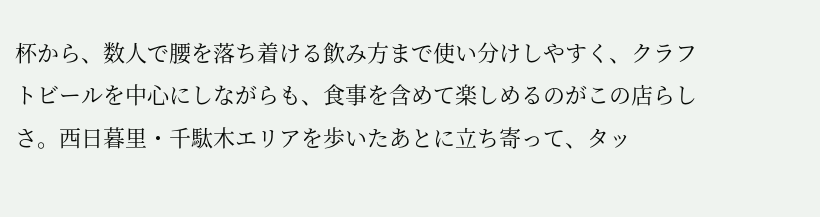杯から、数人で腰を落ち着ける飲み方まで使い分けしやすく、クラフトビールを中心にしながらも、食事を含めて楽しめるのがこの店らしさ。西日暮里・千駄木エリアを歩いたあとに立ち寄って、タッ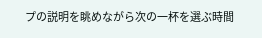プの説明を眺めながら次の一杯を選ぶ時間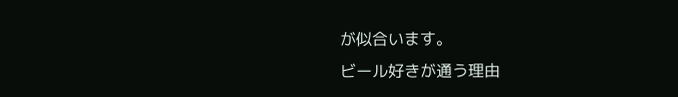が似合います。
ビール好きが通う理由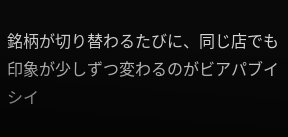銘柄が切り替わるたびに、同じ店でも印象が少しずつ変わるのがビアパブイシイ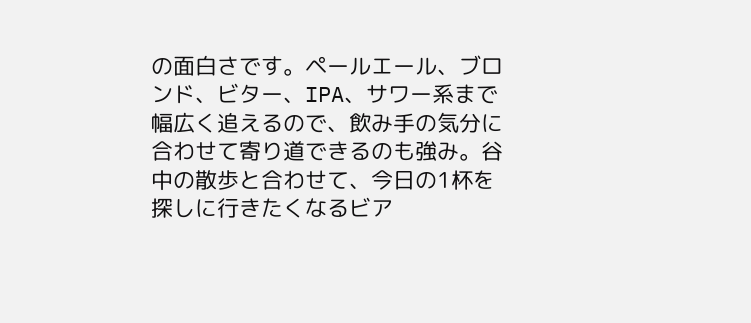の面白さです。ペールエール、ブロンド、ビター、IPA、サワー系まで幅広く追えるので、飲み手の気分に合わせて寄り道できるのも強み。谷中の散歩と合わせて、今日の1杯を探しに行きたくなるビア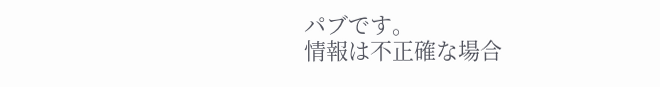パブです。
情報は不正確な場合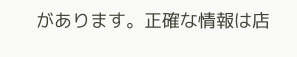があります。正確な情報は店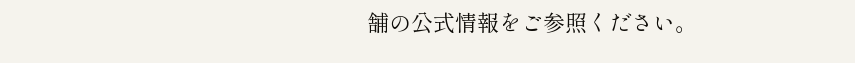舗の公式情報をご参照ください。